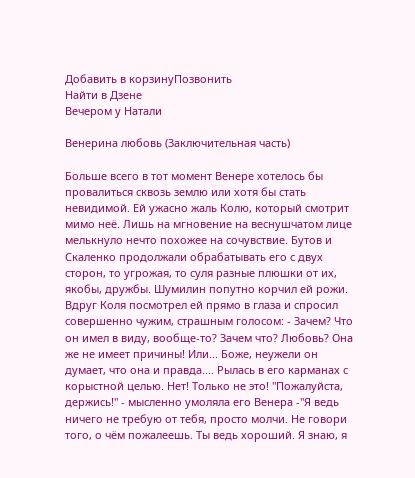Добавить в корзинуПозвонить
Найти в Дзене
Вечером у Натали

Венерина любовь (Заключительная часть)

Больше всего в тот момент Венере хотелось бы провалиться сквозь землю или хотя бы стать невидимой. Ей ужасно жаль Колю, который смотрит мимо неё. Лишь на мгновение на веснушчатом лице мелькнуло нечто похожее на сочувствие. Бутов и Скаленко продолжали обрабатывать его с двух сторон, то угрожая, то суля разные плюшки от их, якобы, дружбы. Шумилин попутно корчил ей рожи. Вдруг Коля посмотрел ей прямо в глаза и спросил совершенно чужим, страшным голосом: - Зачем? Что он имел в виду, вообще-то? Зачем что? Любовь? Она же не имеет причины! Или... Боже, неужели он думает, что она и правда.... Рылась в его карманах с корыстной целью. Нет! Только не это! "Пожалуйста, держись!" - мысленно умоляла его Венера -"Я ведь ничего не требую от тебя, просто молчи. Не говори того, о чём пожалеешь. Ты ведь хороший. Я знаю, я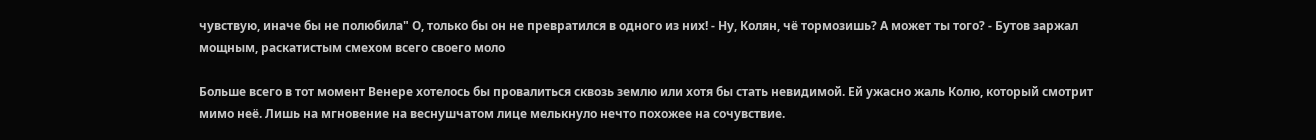чувствую, иначе бы не полюбила" О, только бы он не превратился в одного из них! - Ну, Колян, чё тормозишь? А может ты того? - Бутов заржал мощным, раскатистым смехом всего своего моло

Больше всего в тот момент Венере хотелось бы провалиться сквозь землю или хотя бы стать невидимой. Ей ужасно жаль Колю, который смотрит мимо неё. Лишь на мгновение на веснушчатом лице мелькнуло нечто похожее на сочувствие.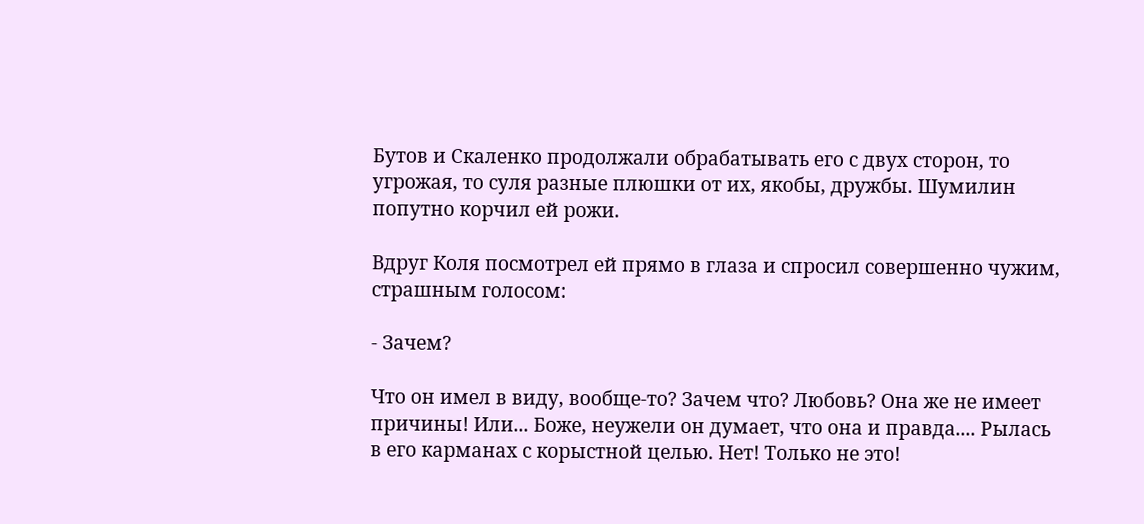Бутов и Скаленко продолжали обрабатывать его с двух сторон, то угрожая, то суля разные плюшки от их, якобы, дружбы. Шумилин попутно корчил ей рожи.

Вдруг Коля посмотрел ей прямо в глаза и спросил совершенно чужим, страшным голосом:

- Зачем?

Что он имел в виду, вообще-то? Зачем что? Любовь? Она же не имеет причины! Или... Боже, неужели он думает, что она и правда.... Рылась в его карманах с корыстной целью. Нет! Только не это!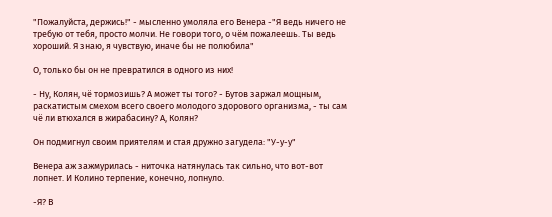"Пожалуйста, держись!" - мысленно умоляла его Венера -"Я ведь ничего не требую от тебя, просто молчи. Не говори того, о чём пожалеешь. Ты ведь хороший. Я знаю, я чувствую, иначе бы не полюбила"

О, только бы он не превратился в одного из них!

- Ну, Колян, чё тормозишь? А может ты того? - Бутов заржал мощным, раскатистым смехом всего своего молодого здорового организма, - ты сам чё ли втюхался в жирабасину? А, Колян?

Он подмигнул своим приятелям и стая дружно загудела: "У-у-у"

Венера аж зажмурилась - ниточка натянулась так сильно, что вот-вот лопнет. И Колино терпение, конечно, лопнуло.

-Я? В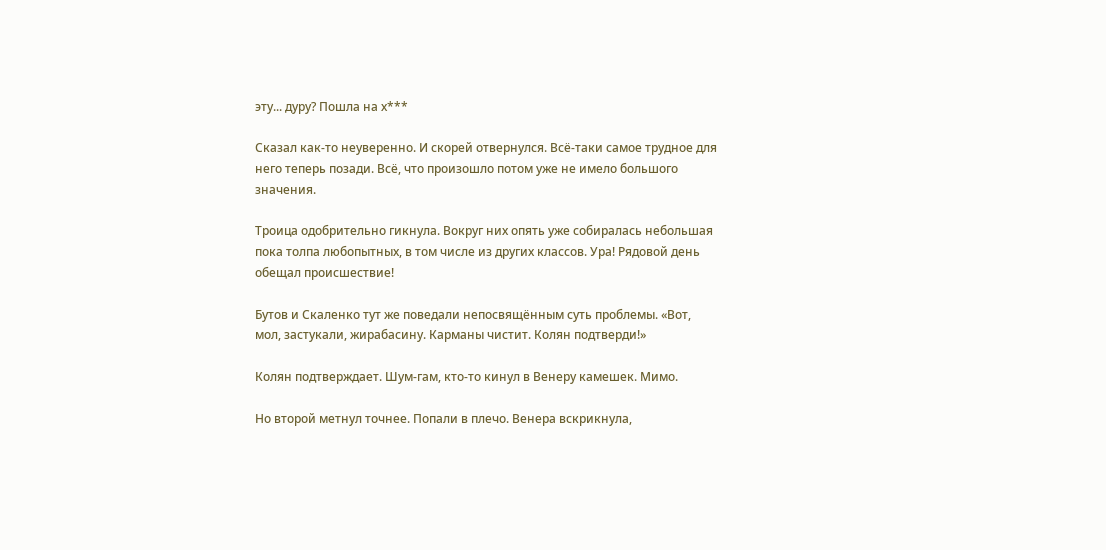эту... дуру? Пошла на х***

Сказал как-то неуверенно. И скорей отвернулся. Всё-таки самое трудное для него теперь позади. Всё, что произошло потом уже не имело большого значения.

Троица одобрительно гикнула. Вокруг них опять уже собиралась небольшая пока толпа любопытных, в том числе из других классов. Ура! Рядовой день обещал происшествие!

Бутов и Скаленко тут же поведали непосвящённым суть проблемы. «Вот, мол, застукали, жирабасину. Карманы чистит. Колян подтверди!»

Колян подтверждает. Шум-гам, кто-то кинул в Венеру камешек. Мимо.

Но второй метнул точнее. Попали в плечо. Венера вскрикнула,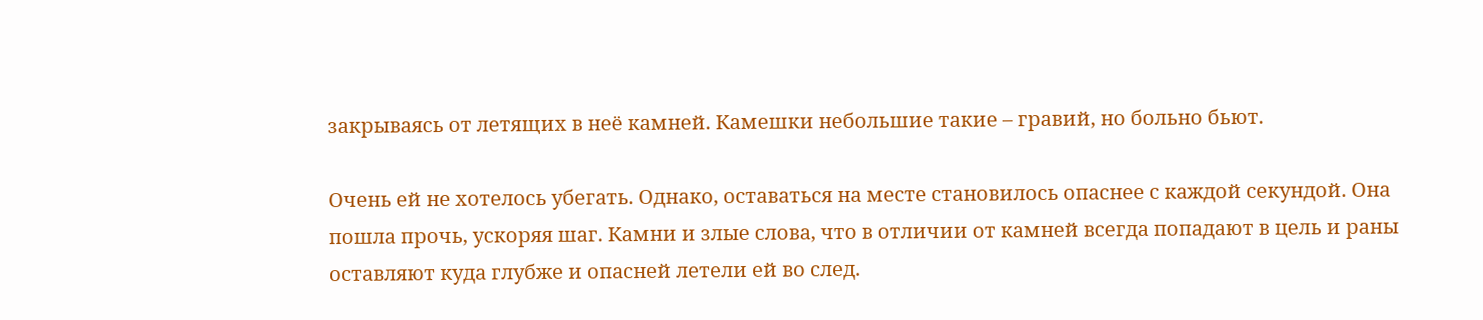закрываясь от летящих в неё камней. Камешки небольшие такие – гравий, но больно бьют.

Очень ей не хотелось убегать. Однако, оставаться на месте становилось опаснее с каждой секундой. Она пошла прочь, ускоряя шаг. Камни и злые слова, что в отличии от камней всегда попадают в цель и раны оставляют куда глубже и опасней летели ей во след.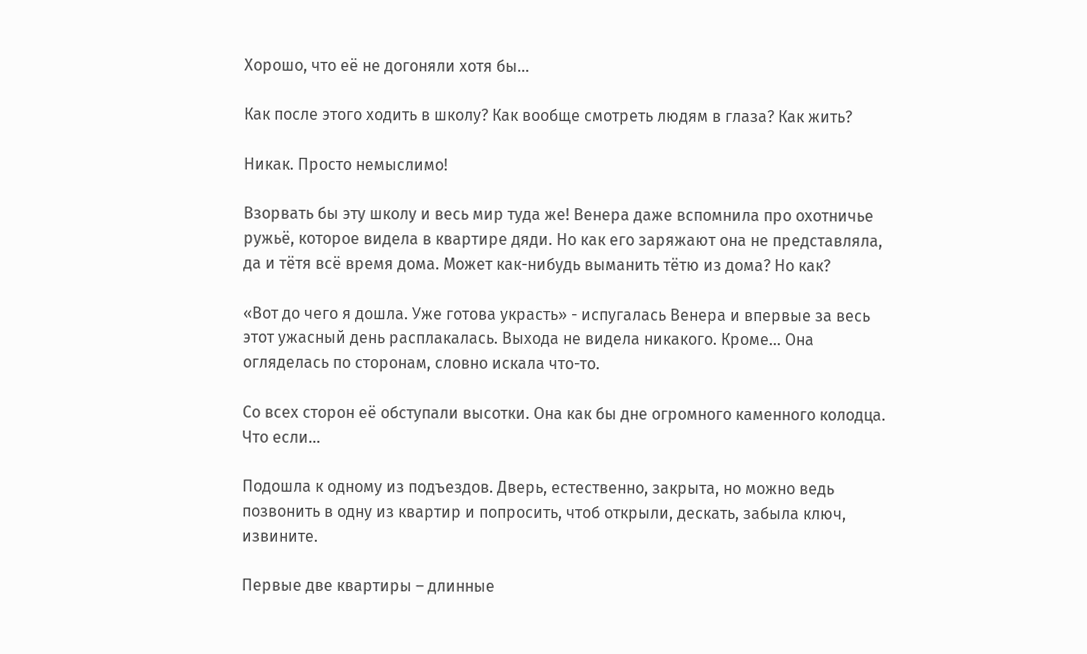Хорошо, что её не догоняли хотя бы…

Как после этого ходить в школу? Как вообще смотреть людям в глаза? Как жить?

Никак. Просто немыслимо!

Взорвать бы эту школу и весь мир туда же! Венера даже вспомнила про охотничье ружьё, которое видела в квартире дяди. Но как его заряжают она не представляла, да и тётя всё время дома. Может как-нибудь выманить тётю из дома? Но как?

«Вот до чего я дошла. Уже готова украсть» - испугалась Венера и впервые за весь этот ужасный день расплакалась. Выхода не видела никакого. Кроме… Она огляделась по сторонам, словно искала что-то.

Со всех сторон её обступали высотки. Она как бы дне огромного каменного колодца. Что если…

Подошла к одному из подъездов. Дверь, естественно, закрыта, но можно ведь позвонить в одну из квартир и попросить, чтоб открыли, дескать, забыла ключ, извините.

Первые две квартиры – длинные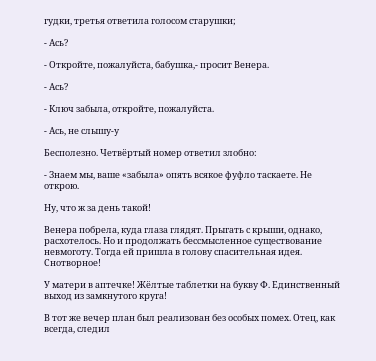гудки, третья ответила голосом старушки;

- Ась?

- Откройте, пожалуйста, бабушка,- просит Венера.

- Ась?

- Ключ забыла, откройте, пожалуйста.

- Ась, не слышу-у

Бесполезно. Четвёртый номер ответил злобно:

- Знаем мы, ваше «забыла» опять всякое фуфло таскаете. Не открою.

Ну, что ж за день такой!

Венера побрела, куда глаза глядят. Прыгать с крыши, однако, расхотелось. Но и продолжать бессмысленное существование невмоготу. Тогда ей пришла в голову спасительная идея. Снотворное!

У матери в аптечке! Жёлтые таблетки на букву Ф. Единственный выход из замкнутого круга!

В тот же вечер план был реализован без особых помех. Отец, как всегда, следил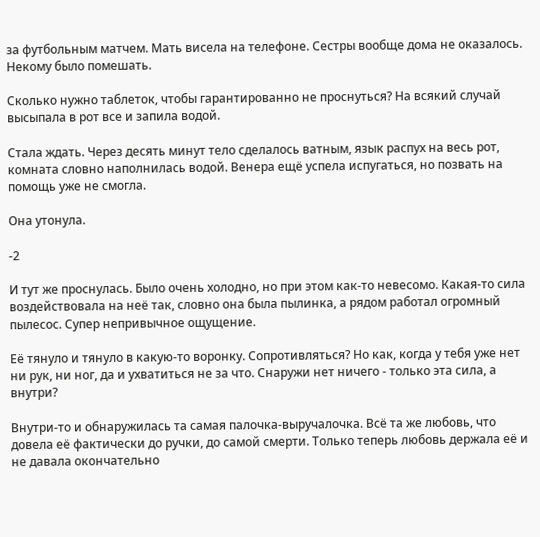за футбольным матчем. Мать висела на телефоне. Сестры вообще дома не оказалось. Некому было помешать.

Сколько нужно таблеток, чтобы гарантированно не проснуться? На всякий случай высыпала в рот все и запила водой.

Стала ждать. Через десять минут тело сделалось ватным, язык распух на весь рот, комната словно наполнилась водой. Венера ещё успела испугаться, но позвать на помощь уже не смогла.

Она утонула.

-2

И тут же проснулась. Было очень холодно, но при этом как-то невесомо. Какая-то сила воздействовала на неё так, словно она была пылинка, а рядом работал огромный пылесос. Супер непривычное ощущение.

Её тянуло и тянуло в какую-то воронку. Сопротивляться? Но как, когда у тебя уже нет ни рук, ни ног, да и ухватиться не за что. Снаружи нет ничего - только эта сила, а внутри?

Внутри-то и обнаружилась та самая палочка-выручалочка. Всё та же любовь, что довела её фактически до ручки, до самой смерти. Только теперь любовь держала её и не давала окончательно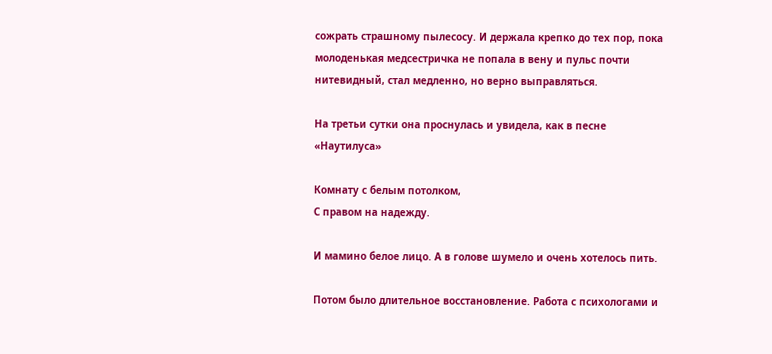сожрать страшному пылесосу. И держала крепко до тех пор, пока молоденькая медсестричка не попала в вену и пульс почти нитевидный, стал медленно, но верно выправляться.

На третьи сутки она проснулась и увидела, как в песне «Наутилуса»

Комнату с белым потолком,
С правом на надежду.

И мамино белое лицо. А в голове шумело и очень хотелось пить.

Потом было длительное восстановление. Работа с психологами и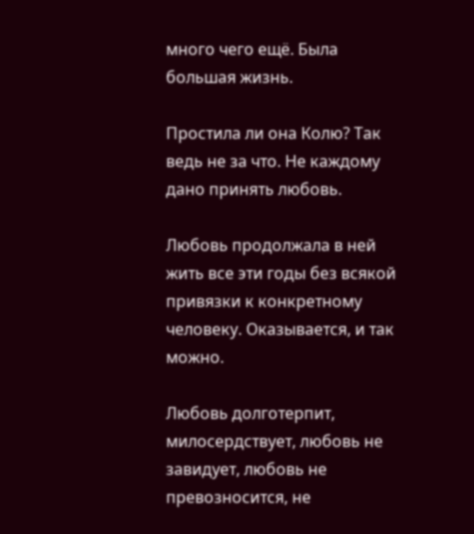много чего ещё. Была большая жизнь.

Простила ли она Колю? Так ведь не за что. Не каждому дано принять любовь.

Любовь продолжала в ней жить все эти годы без всякой привязки к конкретному человеку. Оказывается, и так можно.

Любовь долготерпит, милосердствует, любовь не завидует, любовь не превозносится, не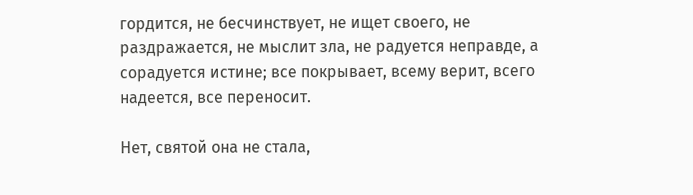гордится, не бесчинствует, не ищет своего, не раздражается, не мыслит зла, не радуется неправде, а сорадуется истине; все покрывает, всему верит, всего надеется, все переносит.

Нет, святой она не стала,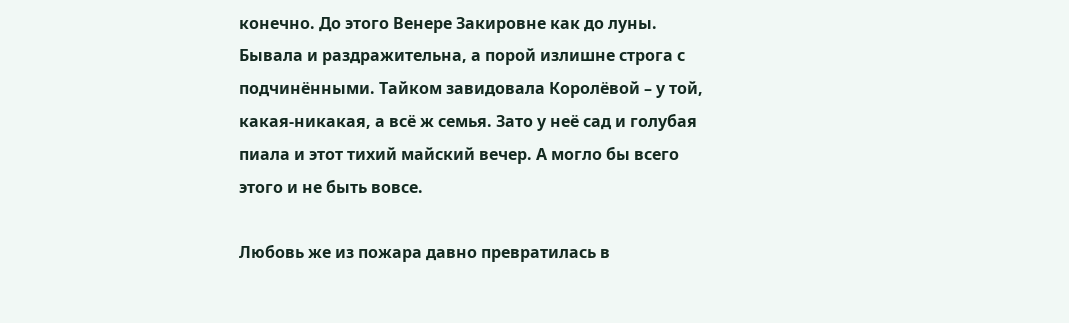конечно. До этого Венере Закировне как до луны. Бывала и раздражительна, а порой излишне строга с подчинёнными. Тайком завидовала Королёвой – у той, какая-никакая, а всё ж семья. Зато у неё сад и голубая пиала и этот тихий майский вечер. А могло бы всего этого и не быть вовсе.

Любовь же из пожара давно превратилась в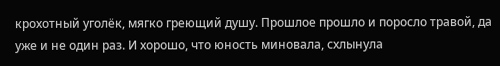крохотный уголёк, мягко греющий душу. Прошлое прошло и поросло травой, да уже и не один раз. И хорошо, что юность миновала, схлынула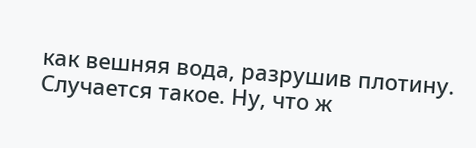как вешняя вода, разрушив плотину. Случается такое. Ну, что ж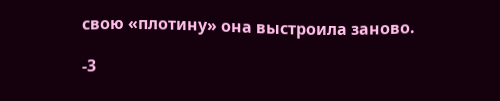свою «плотину» она выстроила заново.

-3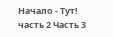Начало - Тут! часть 2 Часть 3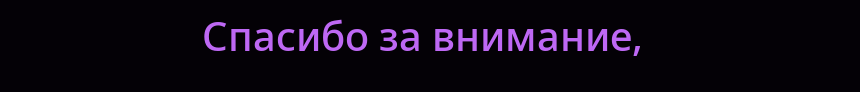Спасибо за внимание,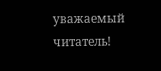уважаемый читатель!